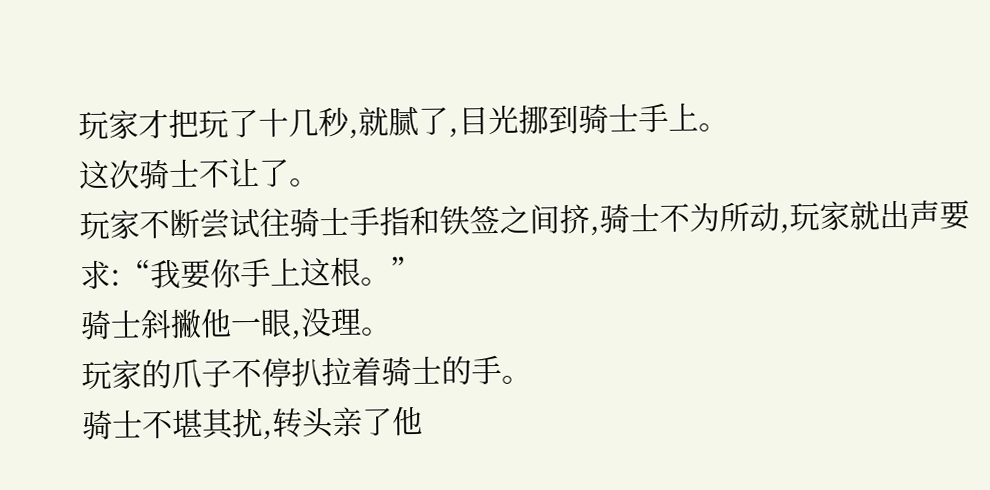玩家才把玩了十几秒,就腻了,目光挪到骑士手上。
这次骑士不让了。
玩家不断尝试往骑士手指和铁签之间挤,骑士不为所动,玩家就出声要求:“我要你手上这根。”
骑士斜撇他一眼,没理。
玩家的爪子不停扒拉着骑士的手。
骑士不堪其扰,转头亲了他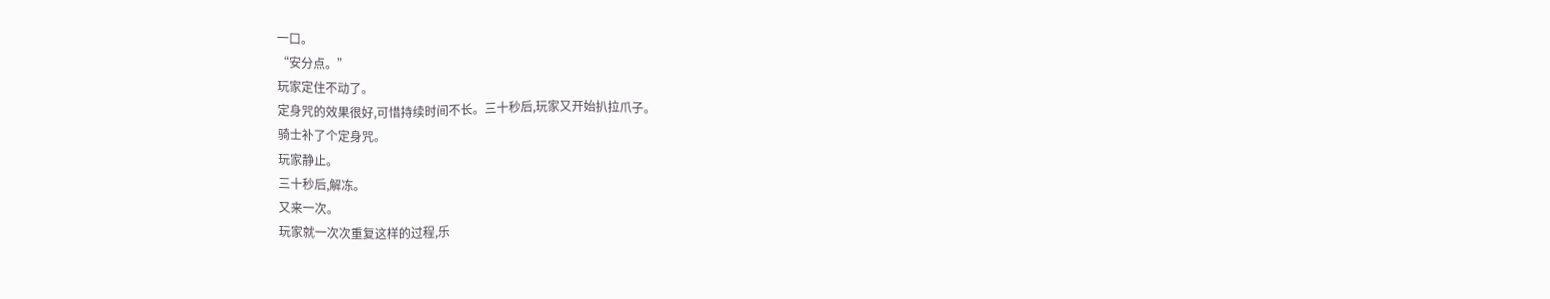一口。
“安分点。”
玩家定住不动了。
定身咒的效果很好,可惜持续时间不长。三十秒后,玩家又开始扒拉爪子。
骑士补了个定身咒。
玩家静止。
三十秒后,解冻。
又来一次。
玩家就一次次重复这样的过程,乐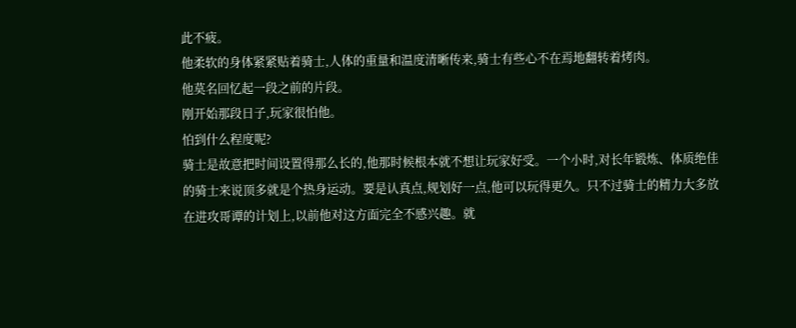此不疲。
他柔软的身体紧紧贴着骑士,人体的重量和温度清晰传来,骑士有些心不在焉地翻转着烤肉。
他莫名回忆起一段之前的片段。
刚开始那段日子,玩家很怕他。
怕到什么程度呢?
骑士是故意把时间设置得那么长的,他那时候根本就不想让玩家好受。一个小时,对长年锻炼、体质绝佳的骑士来说顶多就是个热身运动。要是认真点,规划好一点,他可以玩得更久。只不过骑士的精力大多放在进攻哥谭的计划上,以前他对这方面完全不感兴趣。就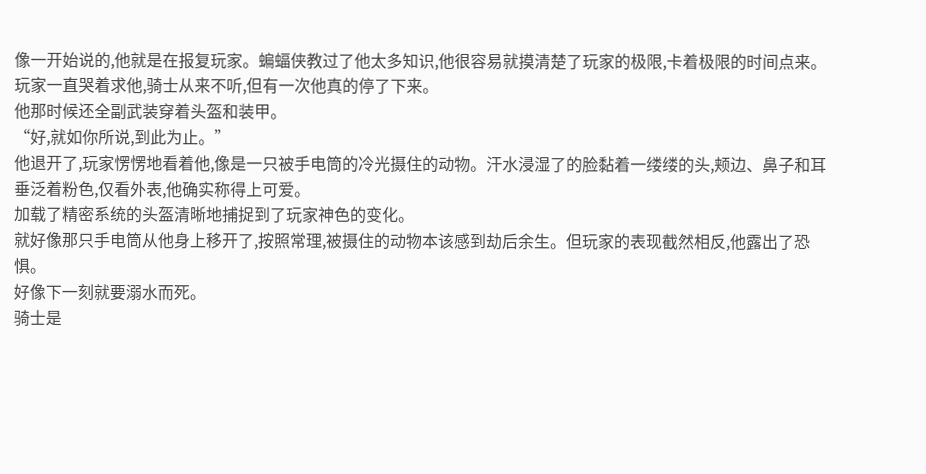像一开始说的,他就是在报复玩家。蝙蝠侠教过了他太多知识,他很容易就摸清楚了玩家的极限,卡着极限的时间点来。玩家一直哭着求他,骑士从来不听,但有一次他真的停了下来。
他那时候还全副武装穿着头盔和装甲。
“好,就如你所说,到此为止。”
他退开了,玩家愣愣地看着他,像是一只被手电筒的冷光摄住的动物。汗水浸湿了的脸黏着一缕缕的头,颊边、鼻子和耳垂泛着粉色,仅看外表,他确实称得上可爱。
加载了精密系统的头盔清晰地捕捉到了玩家神色的变化。
就好像那只手电筒从他身上移开了,按照常理,被摄住的动物本该感到劫后余生。但玩家的表现截然相反,他露出了恐惧。
好像下一刻就要溺水而死。
骑士是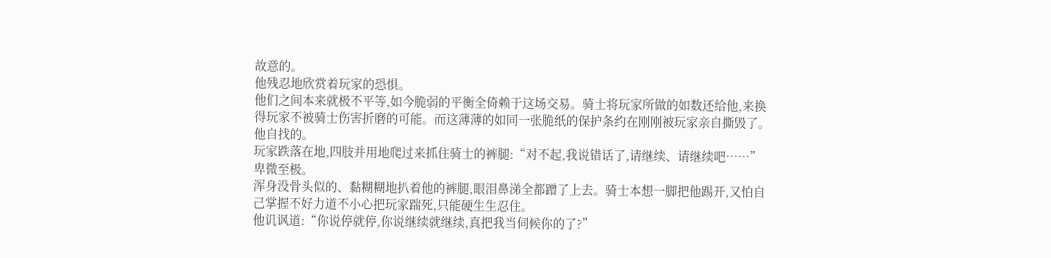故意的。
他残忍地欣赏着玩家的恐惧。
他们之间本来就极不平等,如今脆弱的平衡全倚赖于这场交易。骑士将玩家所做的如数还给他,来换得玩家不被骑士伤害折磨的可能。而这薄薄的如同一张脆纸的保护条约在刚刚被玩家亲自撕毁了。
他自找的。
玩家跌落在地,四肢并用地爬过来抓住骑士的裤腿:“对不起,我说错话了,请继续、请继续吧……”
卑微至极。
浑身没骨头似的、黏糊糊地扒着他的裤腿,眼泪鼻涕全都蹭了上去。骑士本想一脚把他踢开,又怕自己掌握不好力道不小心把玩家踹死,只能硬生生忍住。
他讥讽道:“你说停就停,你说继续就继续,真把我当伺候你的了?”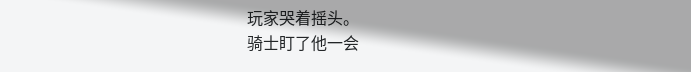玩家哭着摇头。
骑士盯了他一会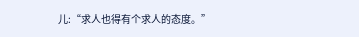儿:“求人也得有个求人的态度。”